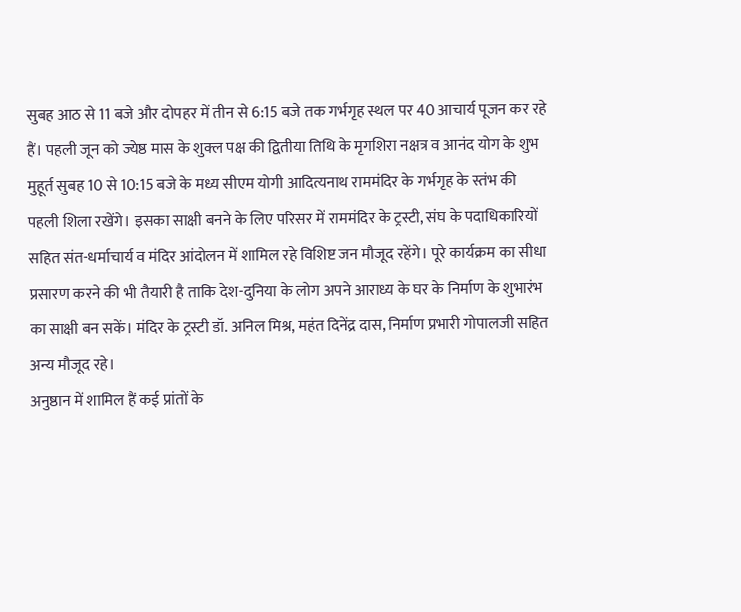सुबह आठ से 11 बजे और दोपहर में तीन से 6:15 बजे तक गर्भगृह स्थल पर 40 आचार्य पूजन कर रहे हैं। पहली जून को ज्येष्ठ मास के शुक्ल पक्ष की द्वितीया तिथि के मृगशिरा नक्षत्र व आनंद योग के शुभ मुहूर्त सुबह 10 से 10:15 बजे के मध्य सीएम योगी आदित्यनाथ राममंदिर के गर्भगृह के स्तंभ की पहली शिला रखेंगे। इसका साक्षी बनने के लिए परिसर में राममंदिर के ट्रस्टी, संघ के पदाधिकारियों सहित संत-धर्माचार्य व मंदिर आंदोलन में शामिल रहे विशिष्ट जन मौजूद रहेंगे। पूरे कार्यक्रम का सीधा प्रसारण करने की भी तैयारी है ताकि देश-दुनिया के लोग अपने आराध्य के घर के निर्माण के शुभारंभ का साक्षी बन सकें। मंदिर के ट्रस्टी डॉ. अनिल मिश्र, महंत दिनेंद्र दास, निर्माण प्रभारी गोपालजी सहित अन्य मौजूद रहे।
अनुष्ठान में शामिल हैं कई प्रांतों के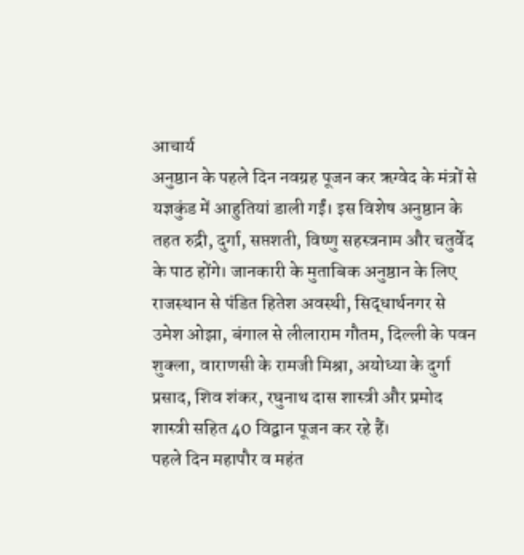आचार्य
अनुष्ठान के पहले दिन नवग्रह पूजन कर ऋग्वेद के मंत्रों से यज्ञकुंड में आहुतियां डाली गईं। इस विशेष अनुष्ठान के तहत रुद्री, दुर्गा, सप्तशती, विष्णु सहस्त्रनाम और चतुर्वेद के पाठ होंगे। जानकारी के मुताबिक अनुष्ठान के लिए राजस्थान से पंडित हितेश अवस्थी, सिद्धार्थनगर से उमेश ओझा, बंगाल से लीलाराम गौतम, दिल्ली के पवन शुक्ला, वाराणसी के रामजी मिश्रा, अयोध्या के दुर्गा प्रसाद, शिव शंकर, रघुनाथ दास शास्त्री और प्रमोद शास्त्री सहित 40 विद्वान पूजन कर रहे हैं।
पहले दिन महापौर व महंत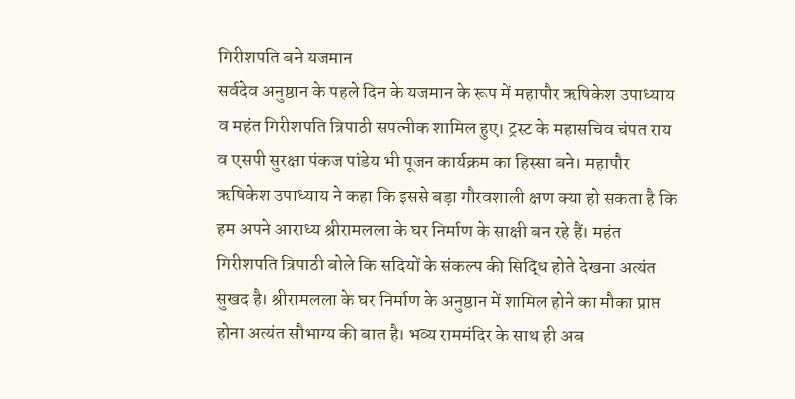गिरीशपति बने यजमान
सर्वदेव अनुष्ठान के पहले दिन के यजमान के रूप में महापौर ऋषिकेश उपाध्याय व महंत गिरीशपति त्रिपाठी सपत्नीक शामिल हुए। ट्रस्ट के महासचिव चंपत राय व एसपी सुरक्षा पंकज पांडेय भी पूजन कार्यक्रम का हिस्सा बने। महापौर ऋषिकेश उपाध्याय ने कहा कि इससे बड़ा गौरवशाली क्षण क्या हो सकता है कि हम अपने आराध्य श्रीरामलला के घर निर्माण के साक्षी बन रहे हैं। महंत गिरीशपति त्रिपाठी बोले कि सदियों के संकल्प की सिद्धि होते देखना अत्यंत सुखद है। श्रीरामलला के घर निर्माण के अनुष्ठान में शामिल होने का मौका प्राप्त होना अत्यंत सौभाग्य की बात है। भव्य राममंदिर के साथ ही अब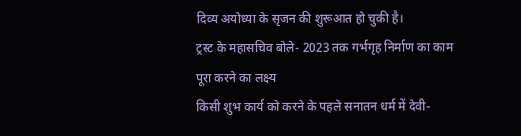दिव्य अयोध्या के सृजन की शुरूआत हो चुकी है।
ट्रस्ट के महासचिव बोले- 2023 तक गर्भगृह निर्माण का काम पूरा करने का लक्ष्य
किसी शुभ कार्य को करने के पहले सनातन धर्म में देवी-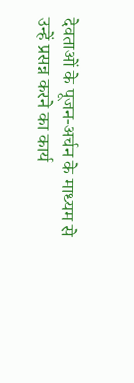देवताओं के पूजन-अर्चन के माध्यम से उन्हें प्रसन्न करने का कार्य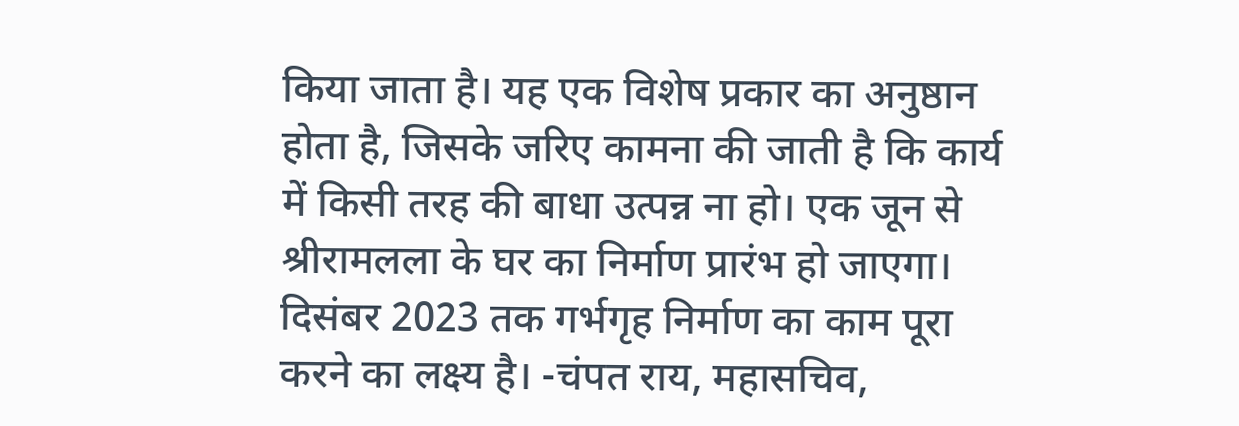किया जाता है। यह एक विशेष प्रकार का अनुष्ठान होता है, जिसके जरिए कामना की जाती है कि कार्य में किसी तरह की बाधा उत्पन्न ना हो। एक जून से श्रीरामलला के घर का निर्माण प्रारंभ हो जाएगा। दिसंबर 2023 तक गर्भगृह निर्माण का काम पूरा करने का लक्ष्य है। -चंपत राय, महासचिव,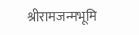श्रीरामजन्मभूमि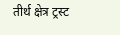तीर्थ क्षेत्र ट्रस्ट